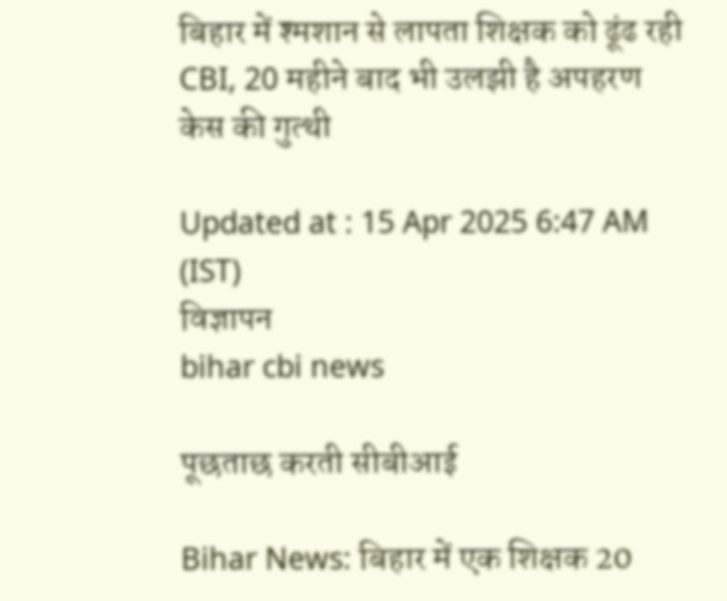बिहार में श्मशान से लापता शिक्षक को ढूंढ रही CBI, 20 महीने बाद भी उलझी है अपहरण केस की गुत्थी

Updated at : 15 Apr 2025 6:47 AM (IST)
विज्ञापन
bihar cbi news

पूछताछ करती सीबीआई

Bihar News: बिहार में एक शिक्षक 20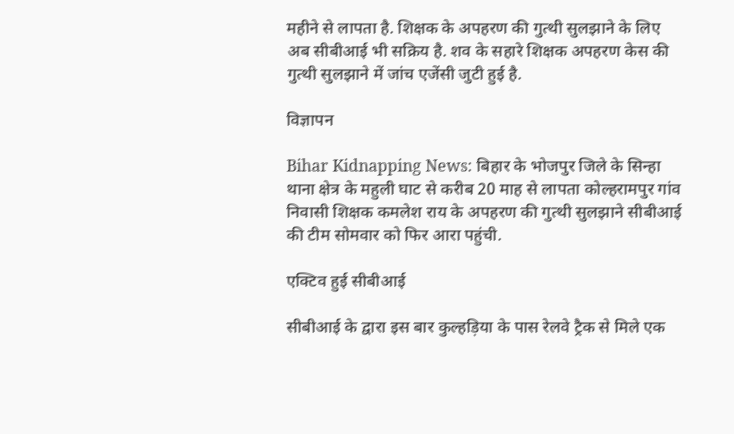महीने से लापता है. शिक्षक के अपहरण की गुत्थी सुलझाने के लिए अब सीबीआई भी सक्रिय है. शव के सहारे शिक्षक अपहरण केस की गुत्थी सुलझाने में जांच एजेंसी जुटी हुई है.

विज्ञापन

Bihar Kidnapping News: बिहार के भोजपुर जिले के सिन्हा थाना क्षेत्र के महुली घाट से करीब 20 माह से लापता कोल्हरामपुर गांव निवासी शिक्षक कमलेश राय के अपहरण की गुत्थी सुलझाने सीबीआई की टीम सोमवार को फिर आरा पहुंची.

एक्टिव हुई सीबीआई

सीबीआई के द्वारा इस बार कुल्हड़िया के पास रेलवे ट्रैक से मिले एक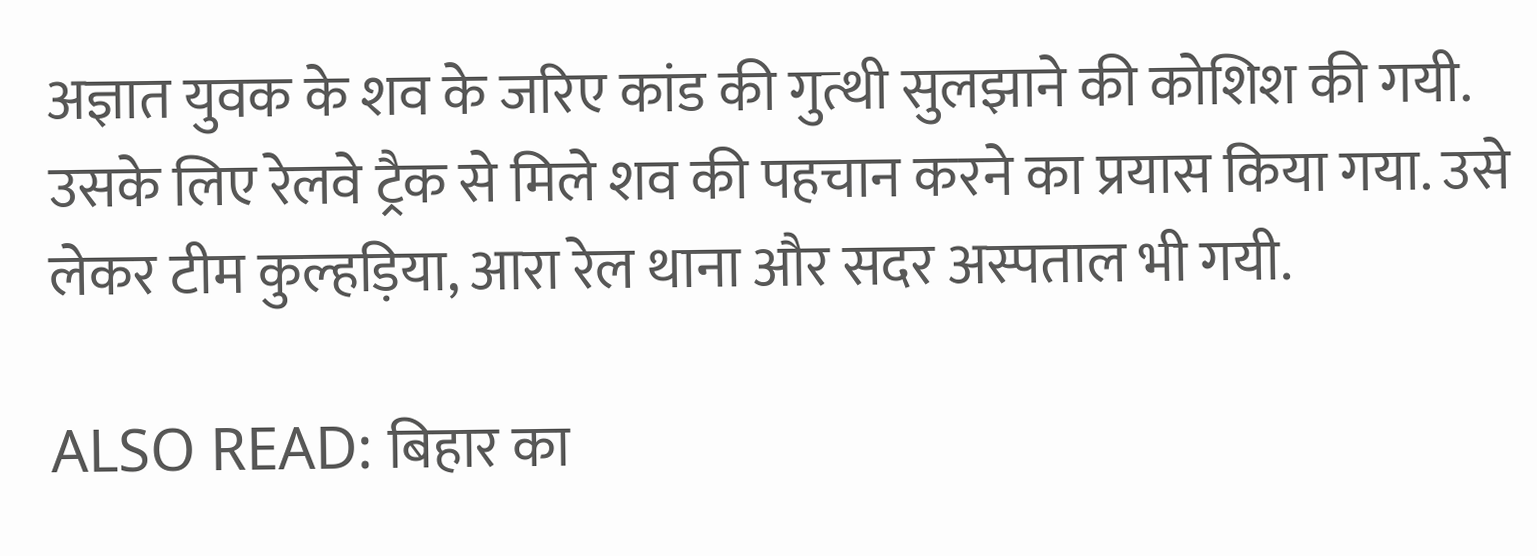अज्ञात युवक के शव के जरिए कांड की गुत्थी सुलझाने की कोशिश की गयी. उसके लिए रेलवे ट्रैक से मिले शव की पहचान करने का प्रयास किया गया. उसे लेकर टीम कुल्हड़िया, आरा रेल थाना और सदर अस्पताल भी गयी.

ALSO READ: बिहार का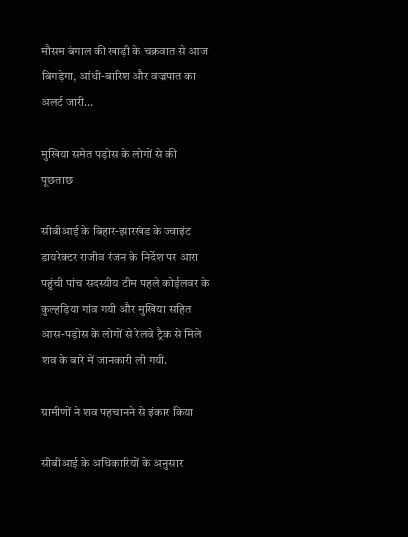मौसम बंगाल की खाड़ी के चक्रवात से आज बिगड़ेगा, आंधी-बारिश और वज्रपात का अलर्ट जारी…

मुखिया समेत पड़ोस के लोगों से की पूछताछ

सीबीआई के बिहार-झारखंड के ज्वाइंट डायरेक्टर राजीव रंजन के निर्देश पर आरा पहुंची पांच सदस्यीय टीम पहले कोईलवर के कुल्हड़िया गांव गयी और मुखिया सहित आस-पड़ोस के लोगों से रेलवे ट्रैक से मिले शव के बारे में जानकारी ली गयी.

ग्रामीणों ने शव पहचानने से इंकार किया

सीबीआई के अधिकारियों के अनुसार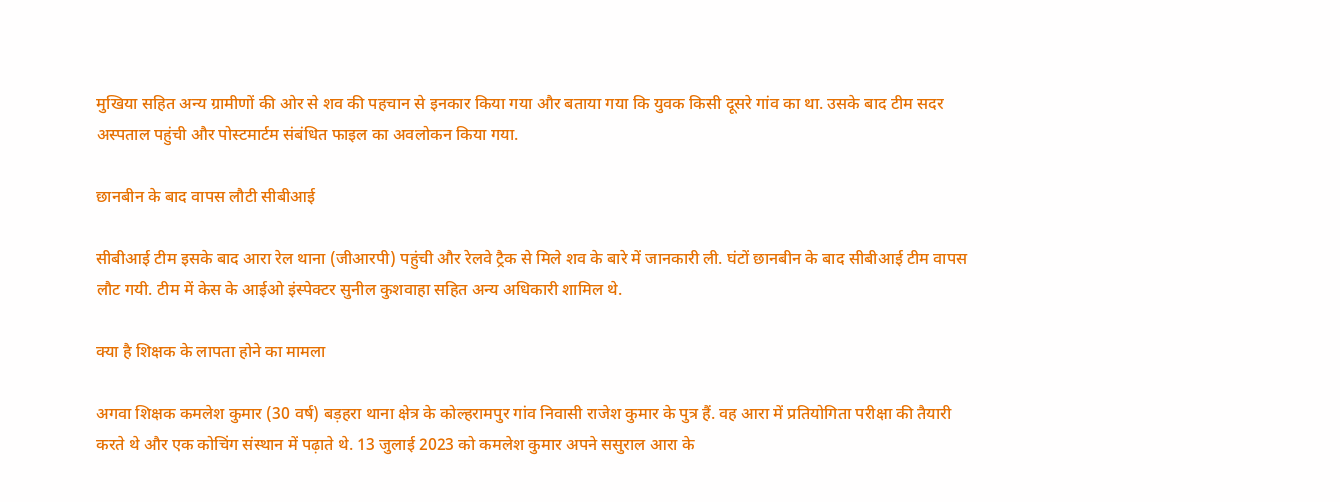मुखिया सहित अन्य ग्रामीणों की ओर से शव की पहचान से इनकार किया गया और बताया गया कि युवक किसी दूसरे गांव का था. उसके बाद टीम सदर अस्पताल पहुंची और पोस्टमार्टम संबंधित फाइल का अवलोकन किया गया.

छानबीन के बाद वापस लौटी सीबीआई

सीबीआई टीम इसके बाद आरा रेल थाना (जीआरपी) पहुंची और रेलवे ट्रैक से मिले शव के बारे में जानकारी ली. घंटों छानबीन के बाद सीबीआई टीम वापस लौट गयी. टीम में केस के आईओ इंस्पेक्टर सुनील कुशवाहा सहित अन्य अधिकारी शामिल थे.

क्या है शिक्षक के लापता होने का मामला

अगवा शिक्षक कमलेश कुमार (30 वर्ष) बड़हरा थाना क्षेत्र के कोल्हरामपुर गांव निवासी राजेश कुमार के पुत्र हैं. वह आरा में प्रतियोगिता परीक्षा की तैयारी करते थे और एक कोचिंग संस्थान में पढ़ाते थे. 13 जुलाई 2023 को कमलेश कुमार अपने ससुराल आरा के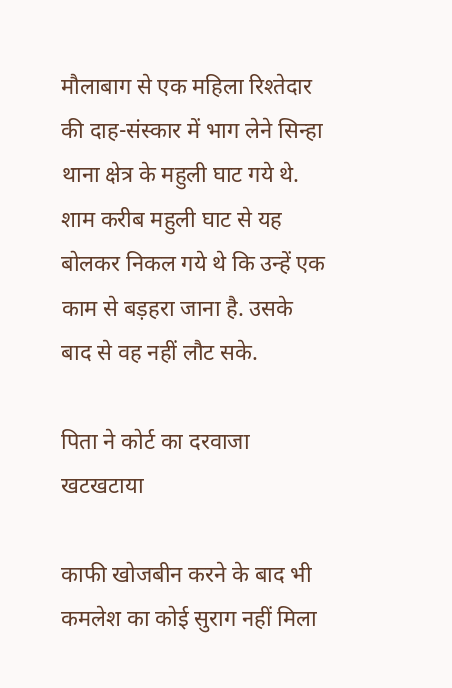मौलाबाग से एक महिला रिश्तेदार की दाह-संस्कार में भाग लेने सिन्हा थाना क्षेत्र के महुली घाट गये थे. शाम करीब महुली घाट से यह बोलकर निकल गये थे कि उन्हें एक काम से बड़हरा जाना है. उसके बाद से वह नहीं लौट सके.

पिता ने कोर्ट का दरवाजा खटखटाया

काफी खोजबीन करने के बाद भी कमलेश का कोई सुराग नहीं मिला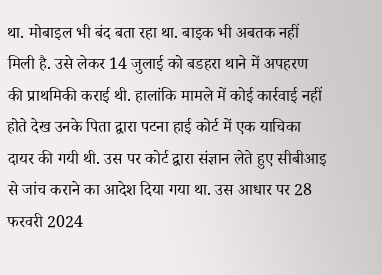था. मोबाइल भी बंद बता रहा था. बाइक भी अबतक नहीं मिली है. उसे लेकर 14 जुलाई को बडहरा थाने में अपहरण की प्राथमिकी कराई थी. हालांकि मामले में कोई कार्रवाई नहीं होते देख उनके पिता द्वारा पटना हाई कोर्ट में एक याचिका दायर की गयी थी. उस पर कोर्ट द्वारा संज्ञान लेते हुए सीबीआइ से जांच कराने का आदेश दिया गया था. उस आधार पर 28 फरवरी 2024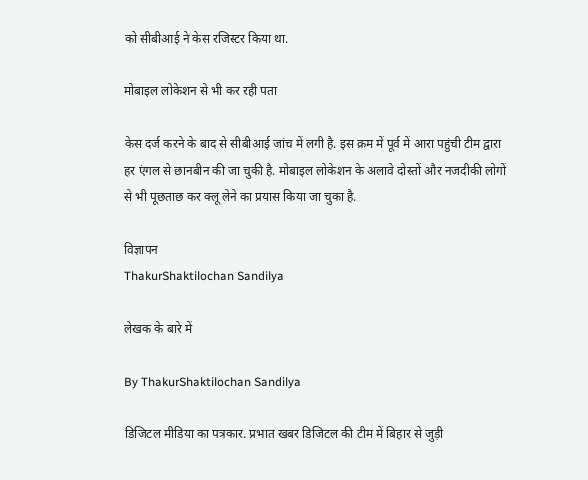को सीबीआई ने केस रजिस्टर किया था.

मोबाइल लोकेशन से भी कर रही पता

केस दर्ज करने के बाद से सीबीआई जांच में लगी है. इस क्रम में पूर्व में आरा पहुंची टीम द्वारा हर एंगल से छानबीन की जा चुकी है. मोबाइल लोकेशन के अलावे दोस्तों और नजदीकी लोगों से भी पूछताछ कर क्लू लेने का प्रयास किया जा चुका है.

विज्ञापन
ThakurShaktilochan Sandilya

लेखक के बारे में

By ThakurShaktilochan Sandilya

डिजिटल मीडिया का पत्रकार. प्रभात खबर डिजिटल की टीम में बिहार से जुड़ी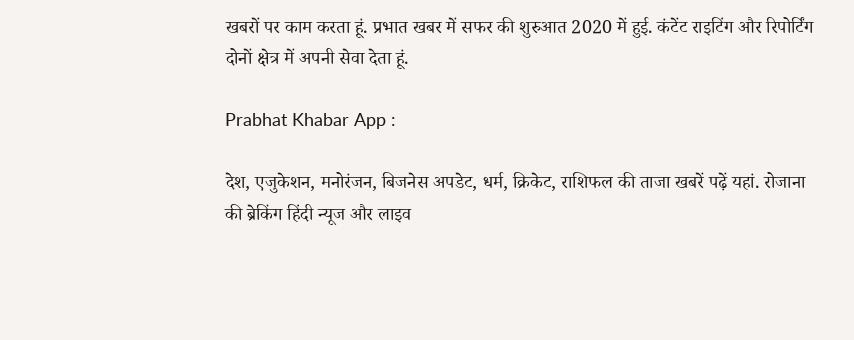खबरों पर काम करता हूं. प्रभात खबर में सफर की शुरुआत 2020 में हुई. कंटेंट राइटिंग और रिपोर्टिंग दोनों क्षेत्र में अपनी सेवा देता हूं.

Prabhat Khabar App :

देश, एजुकेशन, मनोरंजन, बिजनेस अपडेट, धर्म, क्रिकेट, राशिफल की ताजा खबरें पढ़ें यहां. रोजाना की ब्रेकिंग हिंदी न्यूज और लाइव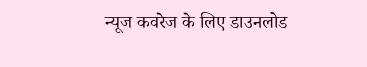न्यूज कवरेज के लिए डाउनलोड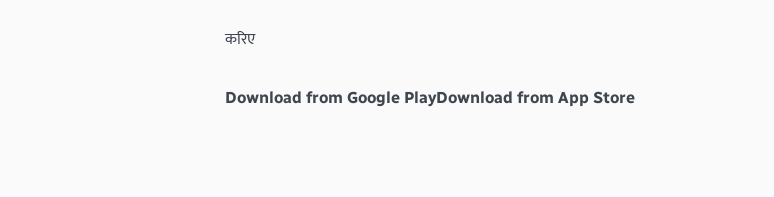करिए

Download from Google PlayDownload from App Store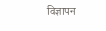विज्ञापन